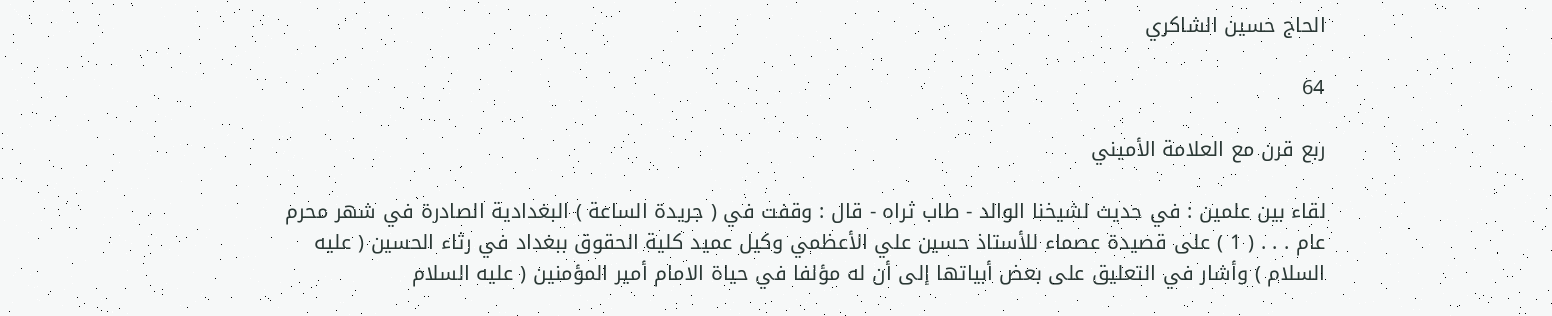الحاج حسين الشاكري

64

ربع قرن مع العلامة الأميني

لقاء بين علمين : في حديث لشيخنا الوالد - طاب ثراه - قال : وقفت في ( جريدة الساعة ) البغدادية الصادرة في شهر محرم عام . . . ( 1 ) على قصيدة عصماء للأستاذ حسين علي الأعظمي وكيل عميد كلية الحقوق ببغداد في رثاء الحسين ( عليه السلام ) وأشار في التعليق على بعض أبياتها إلى أن له مؤلفا في حياة الامام أمير المؤمنين ( عليه السلام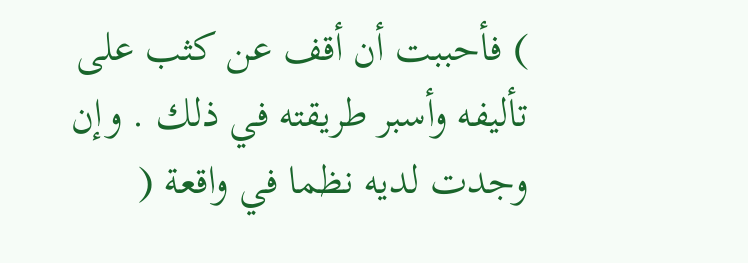) فأحببت أن أقف عن كثب على تأليفه وأسبر طريقته في ذلك . وإن وجدت لديه نظما في واقعة (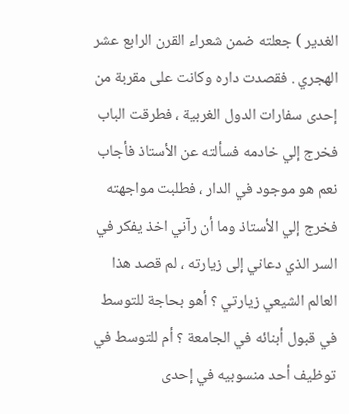الغدير ) جعلته ضمن شعراء القرن الرابع عشر الهجري . فقصدت داره وكانت على مقربة من إحدى سفارات الدول الغربية ، فطرقت الباب فخرج إلي خادمه فسألته عن الأستاذ فأجاب نعم هو موجود في الدار ، فطلبت مواجهته فخرج إلي الأستاذ وما أن رآني اخذ يفكر في السر الذي دعاني إلى زيارته ، لم قصد هذا العالم الشيعي زيارتي ؟ أهو بحاجة للتوسط في قبول أبنائه في الجامعة ؟ أم للتوسط في توظيف أحد منسوبيه في إحدى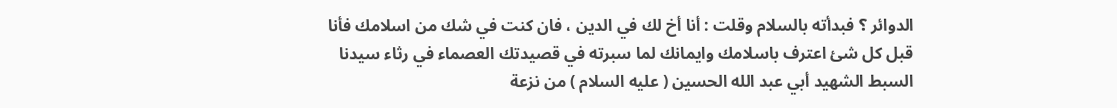الدوائر ؟ فبدأته بالسلام وقلت : أنا أخ لك في الدين ، فان كنت في شك من اسلامك فأنا قبل كل شئ اعترف باسلامك وايمانك لما سبرته في قصيدتك العصماء في رثاء سيدنا السبط الشهيد أبي عبد الله الحسين ( عليه السلام ) من نزعة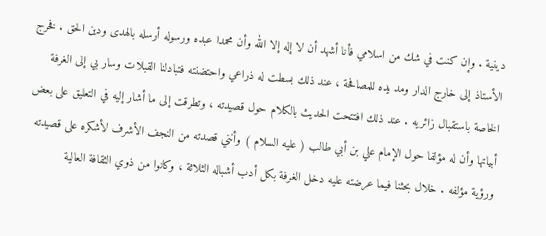دينية . وإن كنت في شك من اسلامي فأنا أشهد أن لا إله إلا الله وأن محمدا عبده ورسوله أرسله بالهدى ودين الحق . فخرج الأستاذ إلى خارج الدار ومد يده للمصافحة ، عند ذلك بسطت له ذراعي واحتضنته فتبادلنا القبلات وسار بي إلى الغرفة الخاصة باستقبال زائريه . عند ذلك افتتحت الحديث بالكلام حول قصيدته ، وتطرقت إلى ما أشار إليه في التعليق على بعض أبياتها وأن له مؤلفا حول الإمام علي بن أبي طالب ( عليه السلام ) وأنني قصدته من النجف الأشرف لأشكره على قصيدته ورؤية مؤلفه . خلال بحثنا فيما عرضته عليه دخل الغرفة بكل أدب أشباله الثلاثة ، وكانوا من ذوي الثقافة العالية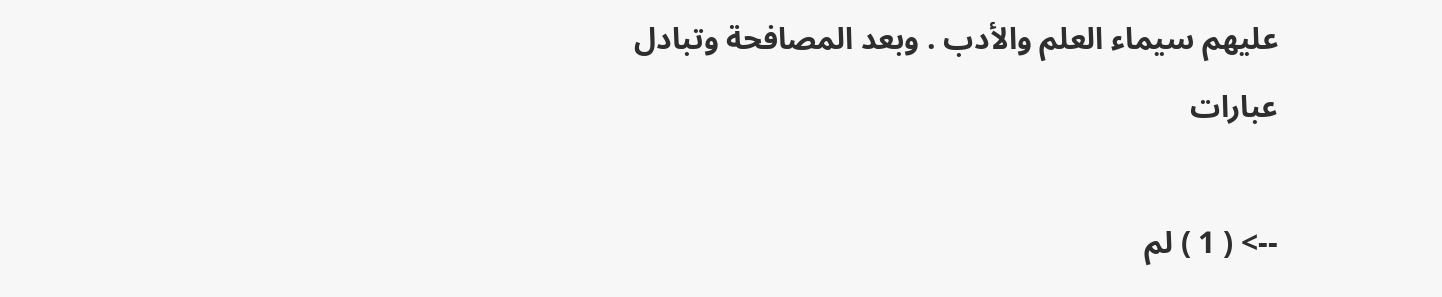عليهم سيماء العلم والأدب . وبعد المصافحة وتبادل عبارات

--> ( 1 ) لم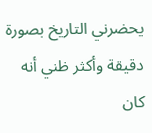يحضرني التاريخ بصورة دقيقة وأكثر ظني أنه كان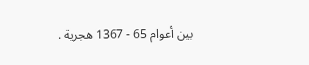بين أعوام 65 - 1367 هجرية .